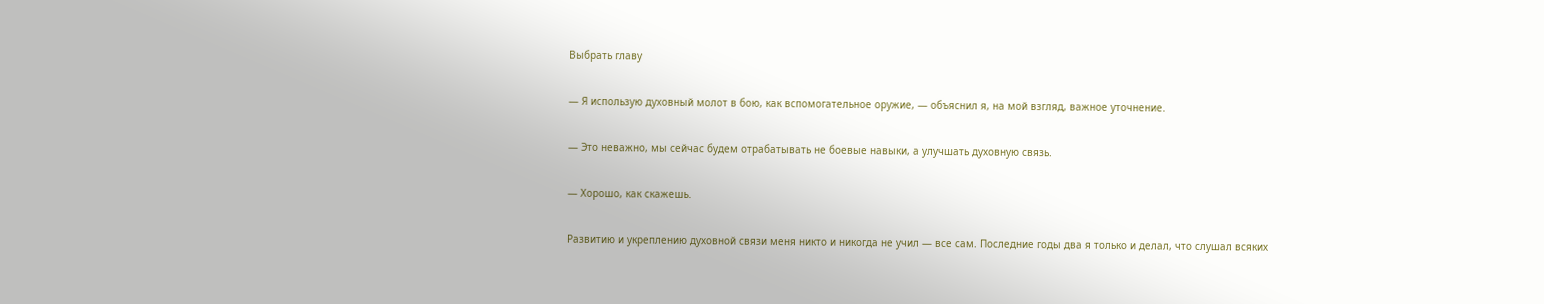Выбрать главу

— Я использую духовный молот в бою, как вспомогательное оружие, — объяснил я, на мой взгляд, важное уточнение.

— Это неважно, мы сейчас будем отрабатывать не боевые навыки, а улучшать духовную связь.

— Хорошо, как скажешь.

Развитию и укреплению духовной связи меня никто и никогда не учил — все сам. Последние годы два я только и делал, что слушал всяких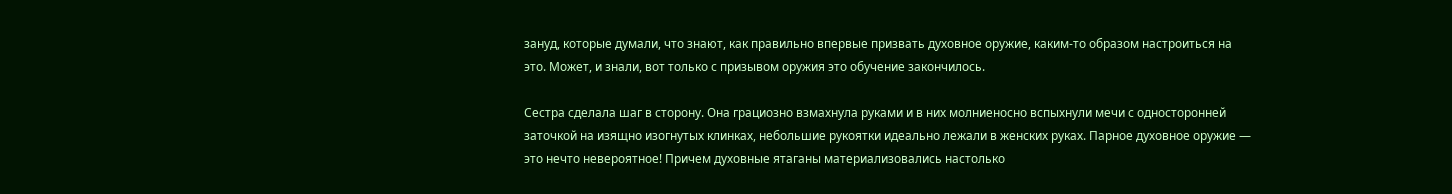зануд, которые думали, что знают, как правильно впервые призвать духовное оружие, каким-то образом настроиться на это. Может, и знали, вот только с призывом оружия это обучение закончилось.

Сестра сделала шаг в сторону. Она грациозно взмахнула руками и в них молниеносно вспыхнули мечи с односторонней заточкой на изящно изогнутых клинках, небольшие рукоятки идеально лежали в женских руках. Парное духовное оружие — это нечто невероятное! Причем духовные ятаганы материализовались настолько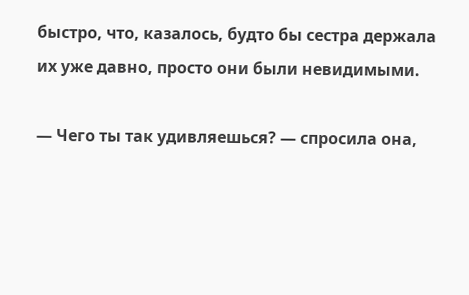быстро, что, казалось, будто бы сестра держала их уже давно, просто они были невидимыми.

— Чего ты так удивляешься? — спросила она,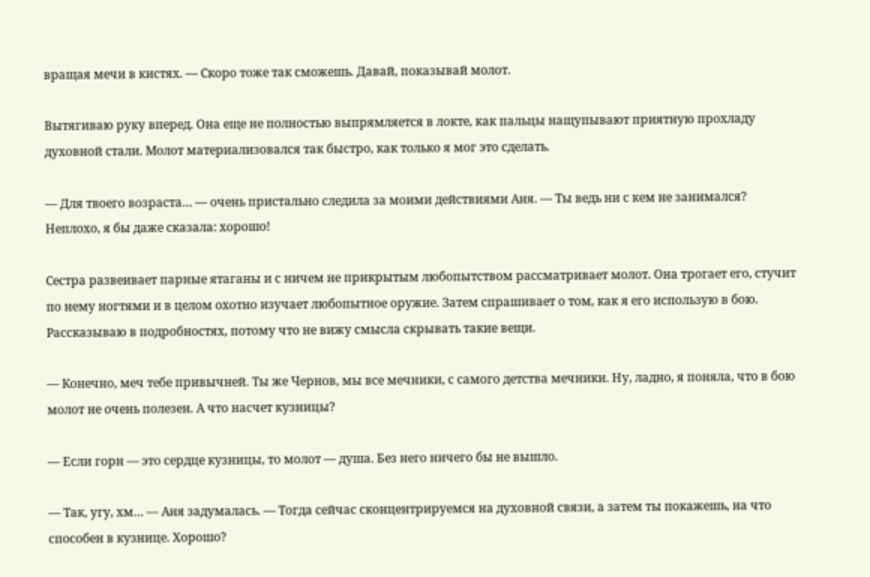вращая мечи в кистях. — Скоро тоже так сможешь. Давай, показывай молот.

Вытягиваю руку вперед. Она еще не полностью выпрямляется в локте, как пальцы нащупывают приятную прохладу духовной стали. Молот материализовался так быстро, как только я мог это сделать.

— Для твоего возраста… — очень пристально следила за моими действиями Аня. — Ты ведь ни с кем не занимался? Неплохо, я бы даже сказала: хорошо!

Сестра развеивает парные ятаганы и с ничем не прикрытым любопытством рассматривает молот. Она трогает его, стучит по нему ногтями и в целом охотно изучает любопытное оружие. Затем спрашивает о том, как я его использую в бою. Рассказываю в подробностях, потому что не вижу смысла скрывать такие вещи.

— Конечно, меч тебе привычней. Ты же Чернов, мы все мечники, с самого детства мечники. Ну, ладно, я поняла, что в бою молот не очень полезен. А что насчет кузницы?

— Если горн — это сердце кузницы, то молот — душа. Без него ничего бы не вышло.

— Так, угу, хм… — Аня задумалась. — Тогда сейчас сконцентрируемся на духовной связи, а затем ты покажешь, на что способен в кузнице. Хорошо?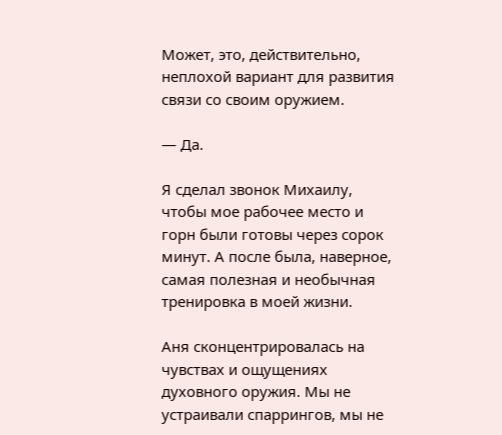Может, это, действительно, неплохой вариант для развития связи со своим оружием.

— Да.

Я сделал звонок Михаилу, чтобы мое рабочее место и горн были готовы через сорок минут. А после была, наверное, самая полезная и необычная тренировка в моей жизни.

Аня сконцентрировалась на чувствах и ощущениях духовного оружия. Мы не устраивали спаррингов, мы не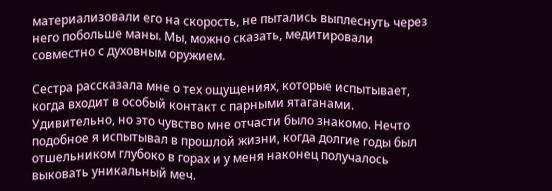материализовали его на скорость, не пытались выплеснуть через него побольше маны. Мы, можно сказать, медитировали совместно с духовным оружием.

Сестра рассказала мне о тех ощущениях, которые испытывает, когда входит в особый контакт с парными ятаганами. Удивительно, но это чувство мне отчасти было знакомо. Нечто подобное я испытывал в прошлой жизни, когда долгие годы был отшельником глубоко в горах и у меня наконец получалось выковать уникальный меч.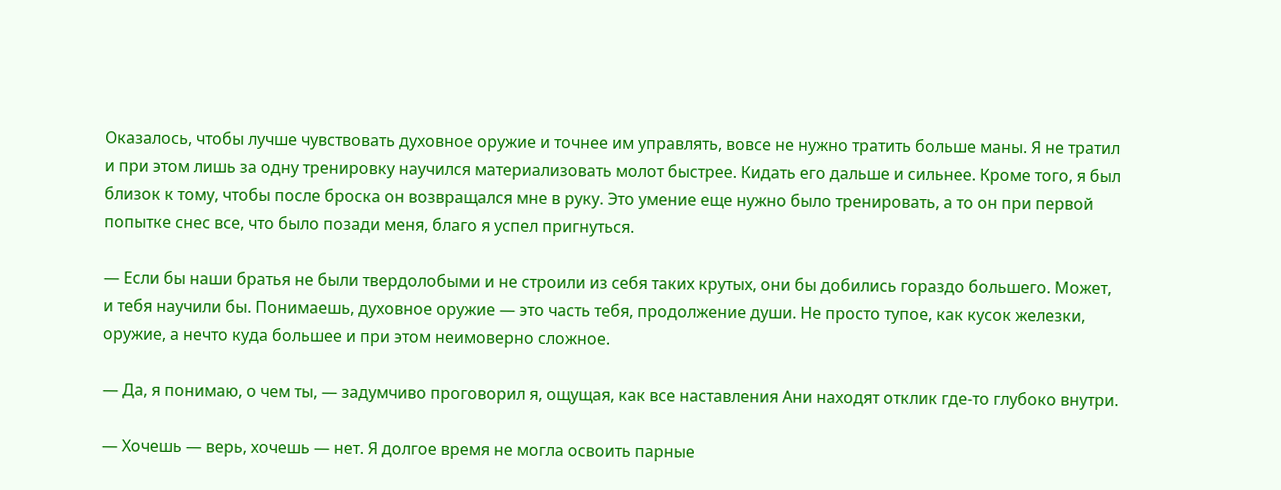Оказалось, чтобы лучше чувствовать духовное оружие и точнее им управлять, вовсе не нужно тратить больше маны. Я не тратил и при этом лишь за одну тренировку научился материализовать молот быстрее. Кидать его дальше и сильнее. Кроме того, я был близок к тому, чтобы после броска он возвращался мне в руку. Это умение еще нужно было тренировать, а то он при первой попытке снес все, что было позади меня, благо я успел пригнуться.

— Если бы наши братья не были твердолобыми и не строили из себя таких крутых, они бы добились гораздо большего. Может, и тебя научили бы. Понимаешь, духовное оружие — это часть тебя, продолжение души. Не просто тупое, как кусок железки, оружие, а нечто куда большее и при этом неимоверно сложное.

— Да, я понимаю, о чем ты, — задумчиво проговорил я, ощущая, как все наставления Ани находят отклик где-то глубоко внутри.

— Хочешь — верь, хочешь — нет. Я долгое время не могла освоить парные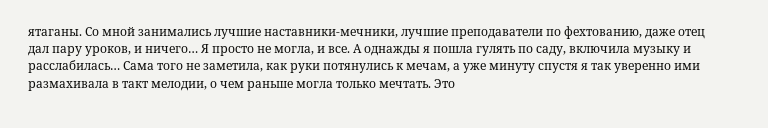ятаганы. Со мной занимались лучшие наставники-мечники, лучшие преподаватели по фехтованию, даже отец дал пару уроков, и ничего… Я просто не могла, и все. А однажды я пошла гулять по саду, включила музыку и расслабилась… Сама того не заметила, как руки потянулись к мечам, а уже минуту спустя я так уверенно ими размахивала в такт мелодии, о чем раньше могла только мечтать. Это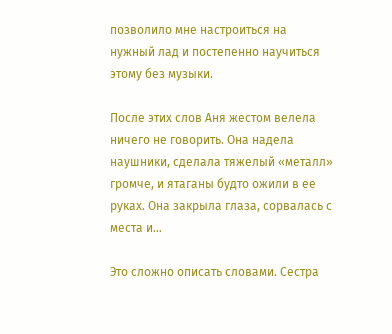позволило мне настроиться на нужный лад и постепенно научиться этому без музыки.

После этих слов Аня жестом велела ничего не говорить. Она надела наушники, сделала тяжелый «металл» громче, и ятаганы будто ожили в ее руках. Она закрыла глаза, сорвалась с места и…

Это сложно описать словами. Сестра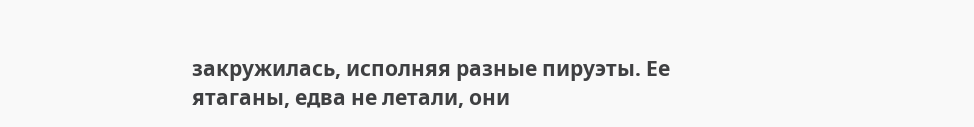закружилась, исполняя разные пируэты. Ее ятаганы, едва не летали, они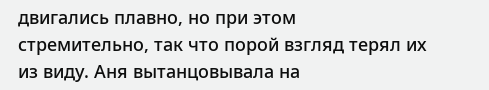двигались плавно, но при этом стремительно, так что порой взгляд терял их из виду. Аня вытанцовывала на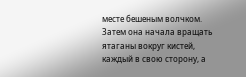месте бешеным волчком. Затем она начала вращать ятаганы вокруг кистей, каждый в свою сторону, а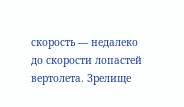скорость — недалеко до скорости лопастей вертолета. Зрелище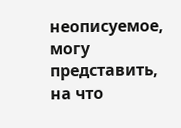неописуемое, могу представить, на что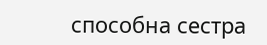способна сестра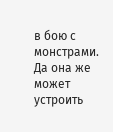в бою с монстрами. Да она же может устроить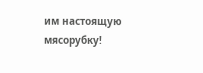им настоящую мясорубку!